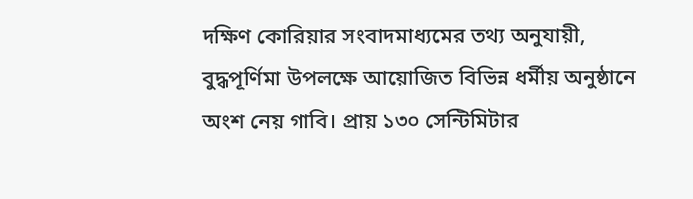দক্ষিণ কোরিয়ার সংবাদমাধ্যমের তথ্য অনুযায়ী, বুদ্ধপূর্ণিমা উপলক্ষে আয়োজিত বিভিন্ন ধর্মীয় অনুষ্ঠানে অংশ নেয় গাবি। প্রায় ১৩০ সেন্টিমিটার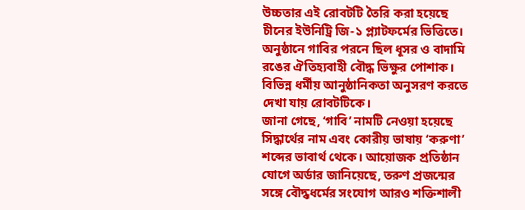উচ্চতার এই রোবটটি তৈরি করা হয়েছে চীনের ইউনিট্রি জি-১ প্ল্যাটফর্মের ভিত্তিতে। অনুষ্ঠানে গাবির পরনে ছিল ধূসর ও বাদামি রঙের ঐতিহ্যবাহী বৌদ্ধ ভিক্ষুর পোশাক। বিভিন্ন ধর্মীয় আনুষ্ঠানিকতা অনুসরণ করতে দেখা যায় রোবটটিকে।
জানা গেছে, ‘গাবি’ নামটি নেওয়া হয়েছে সিদ্ধার্থের নাম এবং কোরীয় ভাষায় ‘করুণা’ শব্দের ভাবার্থ থেকে। আয়োজক প্রতিষ্ঠান যোগে অর্ডার জানিয়েছে, তরুণ প্রজন্মের সঙ্গে বৌদ্ধধর্মের সংযোগ আরও শক্তিশালী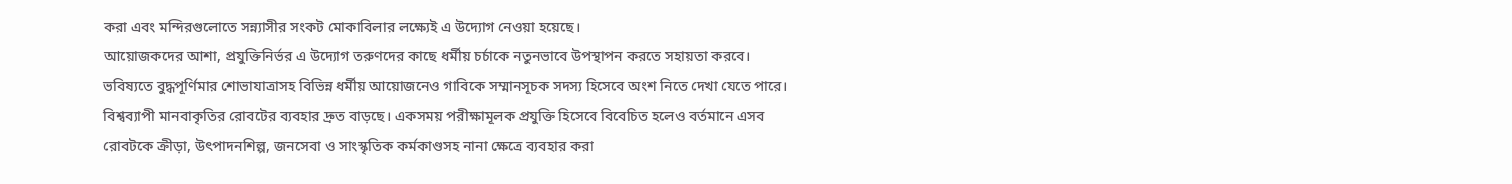করা এবং মন্দিরগুলোতে সন্ন্যাসীর সংকট মোকাবিলার লক্ষ্যেই এ উদ্যোগ নেওয়া হয়েছে।
আয়োজকদের আশা, প্রযুক্তিনির্ভর এ উদ্যোগ তরুণদের কাছে ধর্মীয় চর্চাকে নতুনভাবে উপস্থাপন করতে সহায়তা করবে। ভবিষ্যতে বুদ্ধপূর্ণিমার শোভাযাত্রাসহ বিভিন্ন ধর্মীয় আয়োজনেও গাবিকে সম্মানসূচক সদস্য হিসেবে অংশ নিতে দেখা যেতে পারে।
বিশ্বব্যাপী মানবাকৃতির রোবটের ব্যবহার দ্রুত বাড়ছে। একসময় পরীক্ষামূলক প্রযুক্তি হিসেবে বিবেচিত হলেও বর্তমানে এসব রোবটকে ক্রীড়া, উৎপাদনশিল্প, জনসেবা ও সাংস্কৃতিক কর্মকাণ্ডসহ নানা ক্ষেত্রে ব্যবহার করা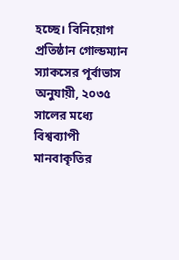হচ্ছে। বিনিয়োগ প্রতিষ্ঠান গোল্ডম্যান স্যাকসের পূর্বাভাস অনুযায়ী, ২০৩৫ সালের মধ্যে বিশ্বব্যাপী মানবাকৃতির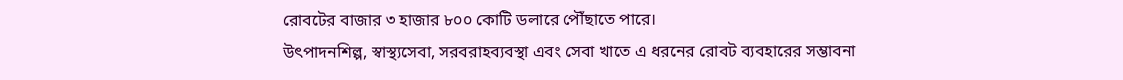রোবটের বাজার ৩ হাজার ৮০০ কোটি ডলারে পৌঁছাতে পারে।
উৎপাদনশিল্প, স্বাস্থ্যসেবা, সরবরাহব্যবস্থা এবং সেবা খাতে এ ধরনের রোবট ব্যবহারের সম্ভাবনা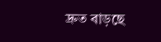দ্রুত বাড়ছে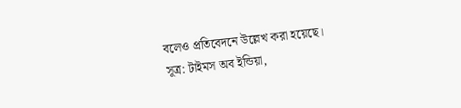বলেও প্রতিবেদনে উল্লেখ করা হয়েছে।
সূত্র: টাইমস অব ইন্ডিয়া,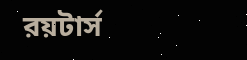রয়টার্স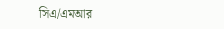সিএ/এমআর